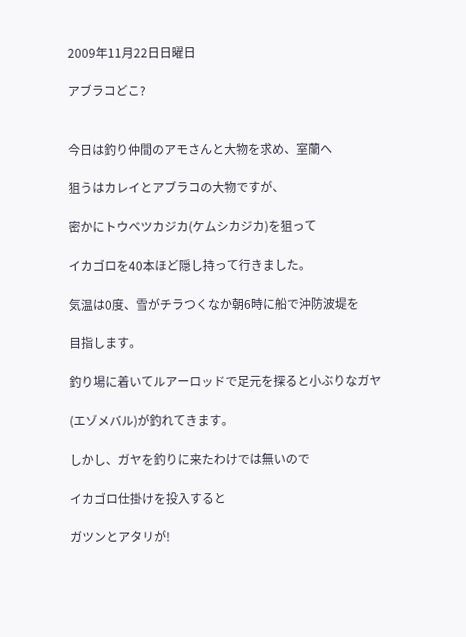2009年11月22日日曜日

アブラコどこ?


今日は釣り仲間のアモさんと大物を求め、室蘭へ

狙うはカレイとアブラコの大物ですが、

密かにトウベツカジカ(ケムシカジカ)を狙って

イカゴロを40本ほど隠し持って行きました。

気温は0度、雪がチラつくなか朝6時に船で沖防波堤を

目指します。

釣り場に着いてルアーロッドで足元を探ると小ぶりなガヤ

(エゾメバル)が釣れてきます。

しかし、ガヤを釣りに来たわけでは無いので

イカゴロ仕掛けを投入すると

ガツンとアタリが!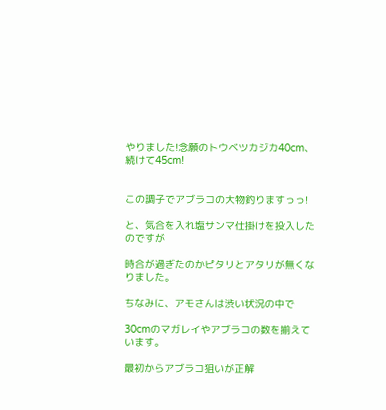やりました!念願のトウベツカジカ40cm、続けて45cm!


この調子でアブラコの大物釣りますっっ!

と、気合を入れ塩サンマ仕掛けを投入したのですが

時合が過ぎたのかピタリとアタリが無くなりました。

ちなみに、アモさんは渋い状況の中で

30cmのマガレイやアブラコの数を揃えています。

最初からアブラコ狙いが正解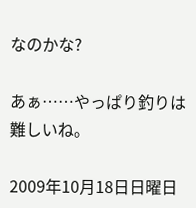なのかな?

あぁ……やっぱり釣りは難しいね。

2009年10月18日日曜日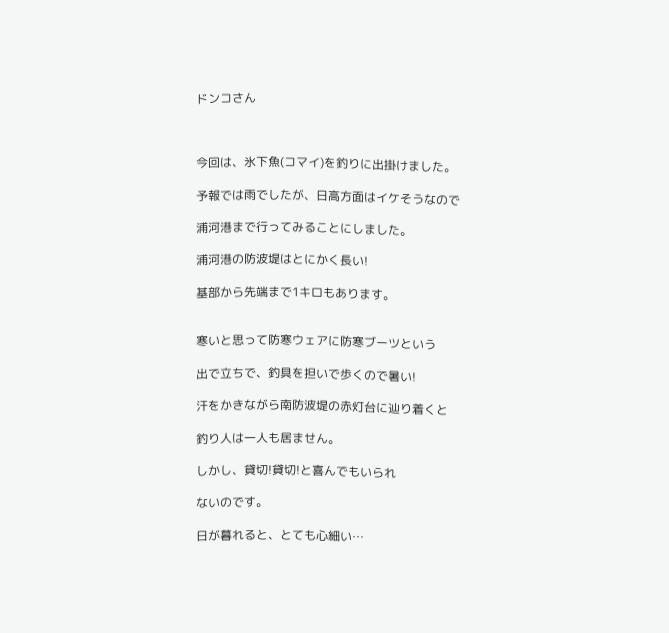ドンコさん



今回は、氷下魚(コマイ)を釣りに出掛けました。

予報では雨でしたが、日高方面はイケそうなので

浦河港まで行ってみることにしました。

浦河港の防波堤はとにかく長い!

基部から先端まで1キロもあります。


寒いと思って防寒ウェアに防寒ブーツという

出で立ちで、釣具を担いで歩くので暑い!

汗をかきながら南防波堤の赤灯台に辿り着くと

釣り人は一人も居ません。

しかし、貸切!貸切!と喜んでもいられ

ないのです。

日が暮れると、とても心細い…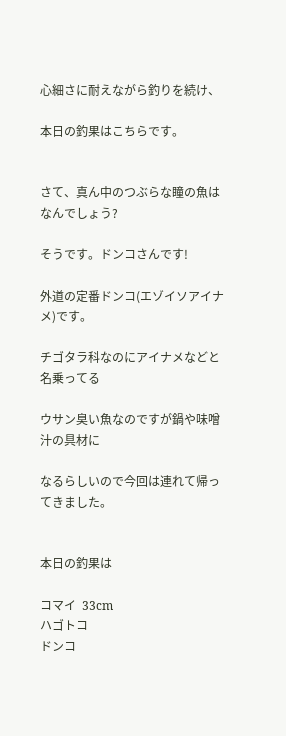心細さに耐えながら釣りを続け、

本日の釣果はこちらです。


さて、真ん中のつぶらな瞳の魚はなんでしょう?

そうです。ドンコさんです!

外道の定番ドンコ(エゾイソアイナメ)です。

チゴタラ科なのにアイナメなどと名乗ってる

ウサン臭い魚なのですが鍋や味噌汁の具材に

なるらしいので今回は連れて帰ってきました。


本日の釣果は

コマイ  33cm
ハゴトコ
ドンコ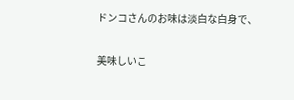ドンコさんのお味は淡白な白身で、

美味しいこ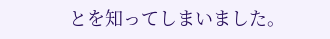とを知ってしまいました。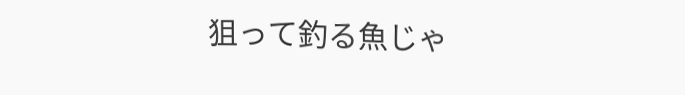狙って釣る魚じゃ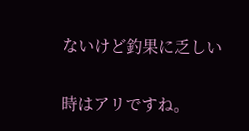ないけど釣果に乏しい

時はアリですね。